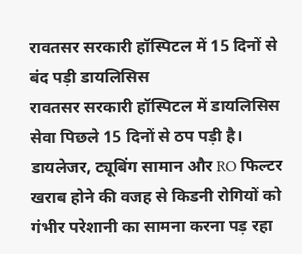रावतसर सरकारी हॉस्पिटल में 15 दिनों से बंद पड़ी डायलिसिस
रावतसर सरकारी हॉस्पिटल में डायलिसिस सेवा पिछले 15 दिनों से ठप पड़ी है। डायलेजर, ट्यूबिंग सामान और RO फिल्टर खराब होने की वजह से किडनी रोगियों को गंभीर परेशानी का सामना करना पड़ रहा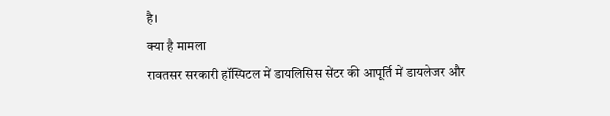है।
क्या है मामला
रावतसर सरकारी हॉस्पिटल में डायलिसिस सेंटर की आपूर्ति में डायलेजर और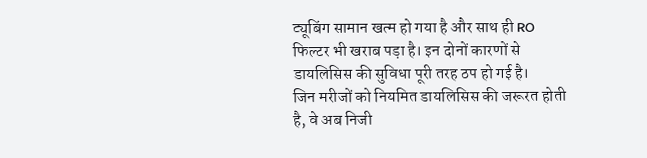ट्यूबिंग सामान खत्म हो गया है और साथ ही RO फिल्टर भी खराब पड़ा है। इन दोनों कारणों से डायलिसिस की सुविधा पूरी तरह ठप हो गई है।
जिन मरीजों को नियमित डायलिसिस की जरूरत होती है, वे अब निजी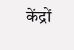केंद्रों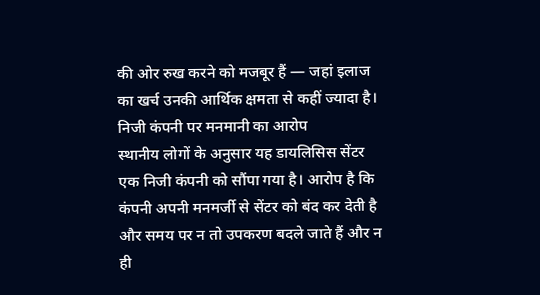की ओर रुख करने को मजबूर हैं — जहां इलाज का खर्च उनकी आर्थिक क्षमता से कहीं ज्यादा है।
निजी कंपनी पर मनमानी का आरोप
स्थानीय लोगों के अनुसार यह डायलिसिस सेंटर एक निजी कंपनी को सौंपा गया है। आरोप है कि कंपनी अपनी मनमर्जी से सेंटर को बंद कर देती है और समय पर न तो उपकरण बदले जाते हैं और न ही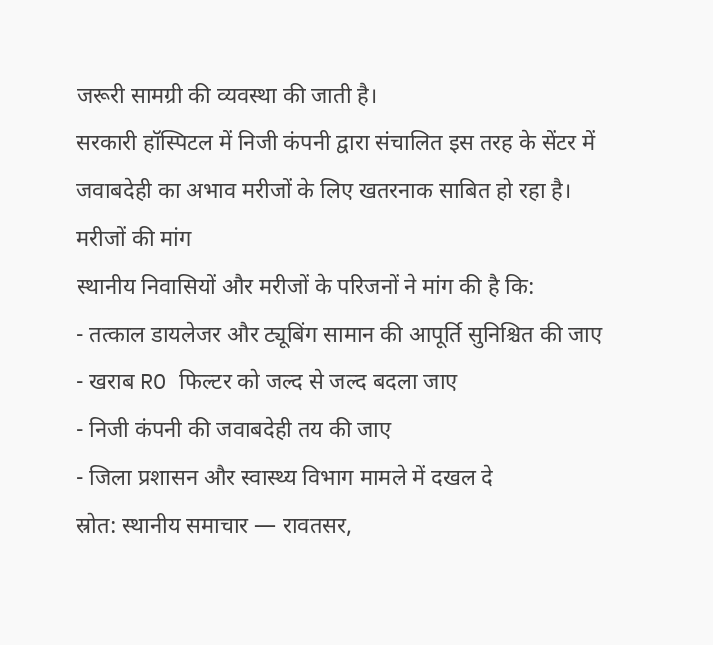जरूरी सामग्री की व्यवस्था की जाती है।
सरकारी हॉस्पिटल में निजी कंपनी द्वारा संचालित इस तरह के सेंटर में जवाबदेही का अभाव मरीजों के लिए खतरनाक साबित हो रहा है।
मरीजों की मांग
स्थानीय निवासियों और मरीजों के परिजनों ने मांग की है कि:
- तत्काल डायलेजर और ट्यूबिंग सामान की आपूर्ति सुनिश्चित की जाए
- खराब RO फिल्टर को जल्द से जल्द बदला जाए
- निजी कंपनी की जवाबदेही तय की जाए
- जिला प्रशासन और स्वास्थ्य विभाग मामले में दखल दे
स्रोत: स्थानीय समाचार — रावतसर,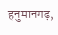हनुमानगढ़,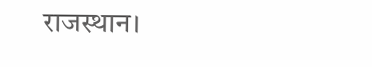राजस्थान।